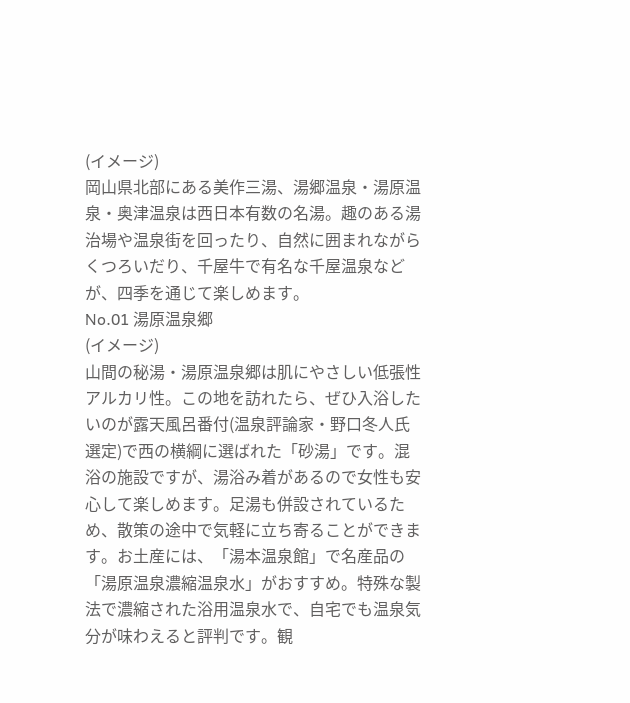(イメージ)
岡山県北部にある美作三湯、湯郷温泉・湯原温泉・奥津温泉は西日本有数の名湯。趣のある湯治場や温泉街を回ったり、自然に囲まれながらくつろいだり、千屋牛で有名な千屋温泉などが、四季を通じて楽しめます。
No.01 湯原温泉郷
(イメージ)
山間の秘湯・湯原温泉郷は肌にやさしい低張性アルカリ性。この地を訪れたら、ぜひ入浴したいのが露天風呂番付(温泉評論家・野口冬人氏選定)で西の横綱に選ばれた「砂湯」です。混浴の施設ですが、湯浴み着があるので女性も安心して楽しめます。足湯も併設されているため、散策の途中で気軽に立ち寄ることができます。お土産には、「湯本温泉館」で名産品の「湯原温泉濃縮温泉水」がおすすめ。特殊な製法で濃縮された浴用温泉水で、自宅でも温泉気分が味わえると評判です。観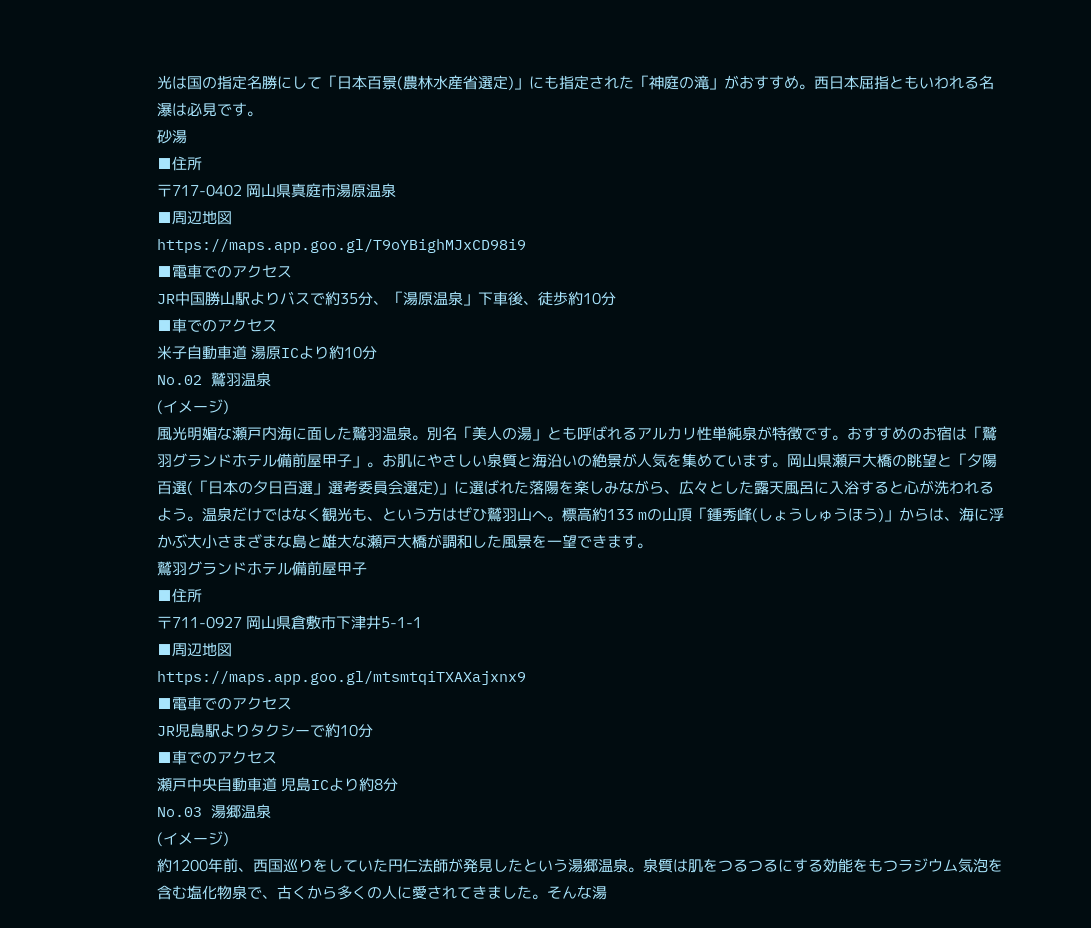光は国の指定名勝にして「日本百景(農林水産省選定)」にも指定された「神庭の滝」がおすすめ。西日本屈指ともいわれる名瀑は必見です。
砂湯
■住所
〒717-0402 岡山県真庭市湯原温泉
■周辺地図
https://maps.app.goo.gl/T9oYBighMJxCD98i9
■電車でのアクセス
JR中国勝山駅よりバスで約35分、「湯原温泉」下車後、徒歩約10分
■車でのアクセス
米子自動車道 湯原ICより約10分
No.02 鷲羽温泉
(イメージ)
風光明媚な瀬戸内海に面した鷲羽温泉。別名「美人の湯」とも呼ばれるアルカリ性単純泉が特徴です。おすすめのお宿は「鷲羽グランドホテル備前屋甲子」。お肌にやさしい泉質と海沿いの絶景が人気を集めています。岡山県瀬戸大橋の眺望と「夕陽百選(「日本の夕日百選」選考委員会選定)」に選ばれた落陽を楽しみながら、広々とした露天風呂に入浴すると心が洗われるよう。温泉だけではなく観光も、という方はぜひ鷲羽山へ。標高約133 mの山頂「鍾秀峰(しょうしゅうほう)」からは、海に浮かぶ大小さまざまな島と雄大な瀬戸大橋が調和した風景を一望できます。
鷲羽グランドホテル備前屋甲子
■住所
〒711-0927 岡山県倉敷市下津井5-1-1
■周辺地図
https://maps.app.goo.gl/mtsmtqiTXAXajxnx9
■電車でのアクセス
JR児島駅よりタクシーで約10分
■車でのアクセス
瀬戸中央自動車道 児島ICより約8分
No.03 湯郷温泉
(イメージ)
約1200年前、西国巡りをしていた円仁法師が発見したという湯郷温泉。泉質は肌をつるつるにする効能をもつラジウム気泡を含む塩化物泉で、古くから多くの人に愛されてきました。そんな湯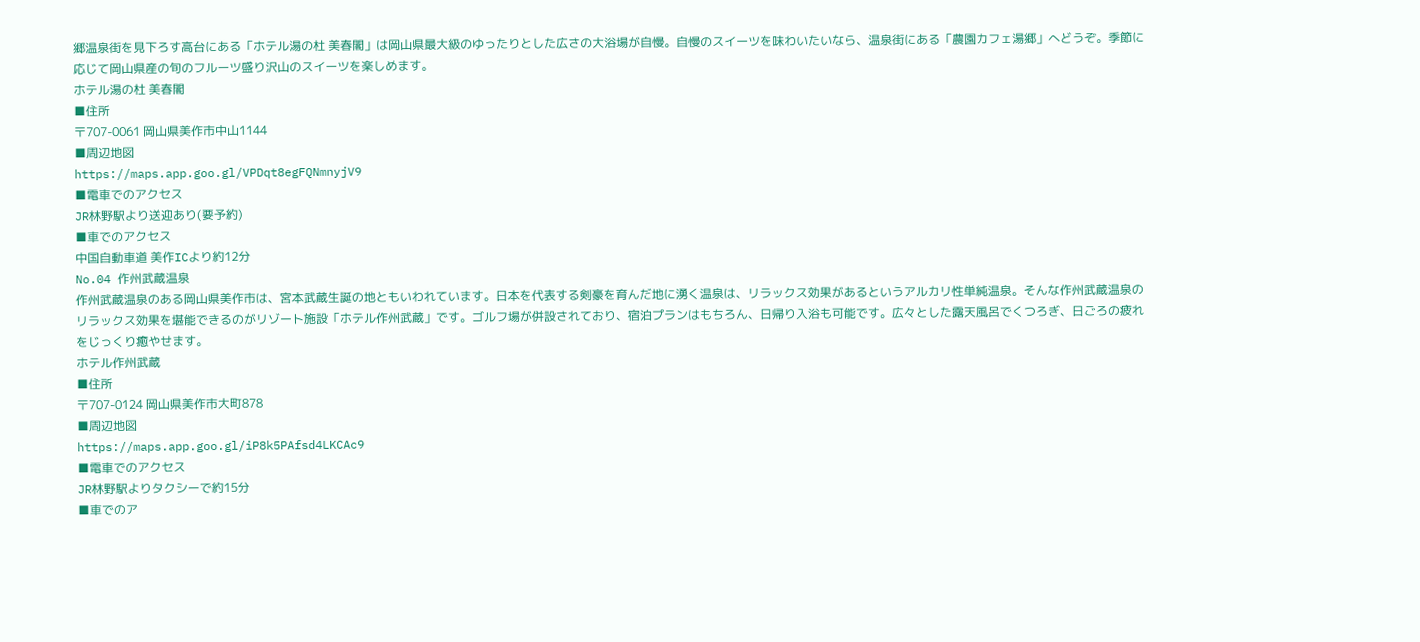郷温泉街を見下ろす高台にある「ホテル湯の杜 美春閣」は岡山県最大級のゆったりとした広さの大浴場が自慢。自慢のスイーツを味わいたいなら、温泉街にある「農園カフェ湯郷」へどうぞ。季節に応じて岡山県産の旬のフルーツ盛り沢山のスイーツを楽しめます。
ホテル湯の杜 美春閣
■住所
〒707-0061 岡山県美作市中山1144
■周辺地図
https://maps.app.goo.gl/VPDqt8egFQNmnyjV9
■電車でのアクセス
JR林野駅より送迎あり(要予約)
■車でのアクセス
中国自動車道 美作ICより約12分
No.04 作州武蔵温泉
作州武蔵温泉のある岡山県美作市は、宮本武蔵生誕の地ともいわれています。日本を代表する剣豪を育んだ地に湧く温泉は、リラックス効果があるというアルカリ性単純温泉。そんな作州武蔵温泉のリラックス効果を堪能できるのがリゾート施設「ホテル作州武蔵」です。ゴルフ場が併設されており、宿泊プランはもちろん、日帰り入浴も可能です。広々とした露天風呂でくつろぎ、日ごろの疲れをじっくり癒やせます。
ホテル作州武蔵
■住所
〒707-0124 岡山県美作市大町878
■周辺地図
https://maps.app.goo.gl/iP8k5PAfsd4LKCAc9
■電車でのアクセス
JR林野駅よりタクシーで約15分
■車でのア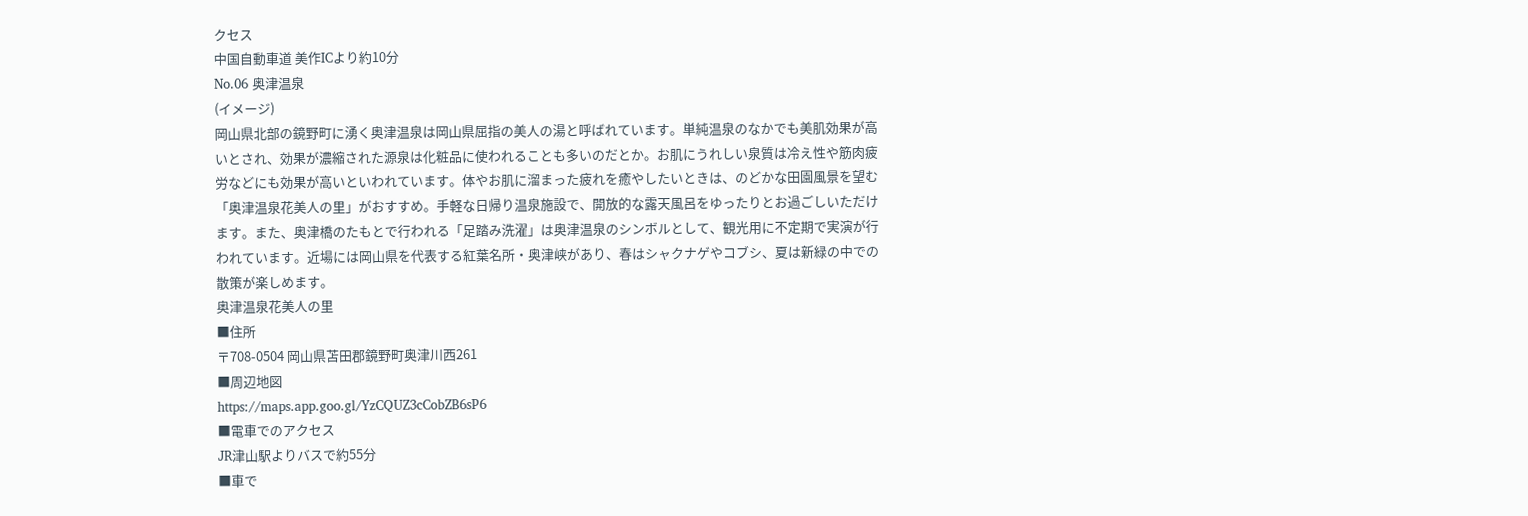クセス
中国自動車道 美作ICより約10分
No.06 奥津温泉
(イメージ)
岡山県北部の鏡野町に湧く奥津温泉は岡山県屈指の美人の湯と呼ばれています。単純温泉のなかでも美肌効果が高いとされ、効果が濃縮された源泉は化粧品に使われることも多いのだとか。お肌にうれしい泉質は冷え性や筋肉疲労などにも効果が高いといわれています。体やお肌に溜まった疲れを癒やしたいときは、のどかな田園風景を望む「奥津温泉花美人の里」がおすすめ。手軽な日帰り温泉施設で、開放的な露天風呂をゆったりとお過ごしいただけます。また、奥津橋のたもとで行われる「足踏み洗濯」は奥津温泉のシンボルとして、観光用に不定期で実演が行われています。近場には岡山県を代表する紅葉名所・奥津峡があり、春はシャクナゲやコブシ、夏は新緑の中での散策が楽しめます。
奥津温泉花美人の里
■住所
〒708-0504 岡山県苫田郡鏡野町奥津川西261
■周辺地図
https://maps.app.goo.gl/YzCQUZ3cCobZB6sP6
■電車でのアクセス
JR津山駅よりバスで約55分
■車で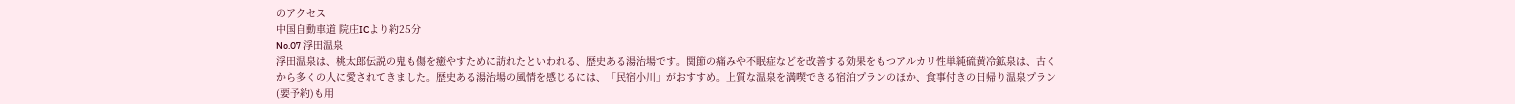のアクセス
中国自動車道 院庄ICより約25分
No.07 浮田温泉
浮田温泉は、桃太郎伝説の鬼も傷を癒やすために訪れたといわれる、歴史ある湯治場です。関節の痛みや不眠症などを改善する効果をもつアルカリ性単純硫黄冷鉱泉は、古くから多くの人に愛されてきました。歴史ある湯治場の風情を感じるには、「民宿小川」がおすすめ。上質な温泉を満喫できる宿泊プランのほか、食事付きの日帰り温泉プラン(要予約)も用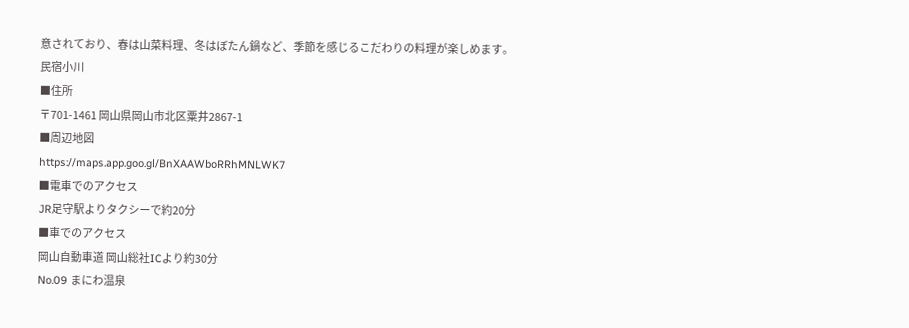意されており、春は山菜料理、冬はぼたん鍋など、季節を感じるこだわりの料理が楽しめます。
民宿小川
■住所
〒701-1461 岡山県岡山市北区粟井2867-1
■周辺地図
https://maps.app.goo.gl/BnXAAWboRRhMNLWK7
■電車でのアクセス
JR足守駅よりタクシーで約20分
■車でのアクセス
岡山自動車道 岡山総社ICより約30分
No.09 まにわ温泉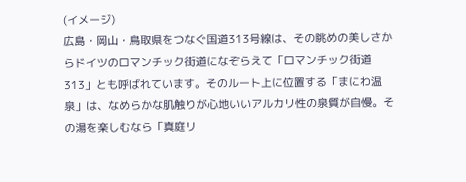(イメージ)
広島・岡山・鳥取県をつなぐ国道313号線は、その眺めの美しさからドイツのロマンチック街道になぞらえて「ロマンチック街道313」とも呼ばれています。そのルート上に位置する「まにわ温泉」は、なめらかな肌触りが心地いいアルカリ性の泉質が自慢。その湯を楽しむなら「真庭リ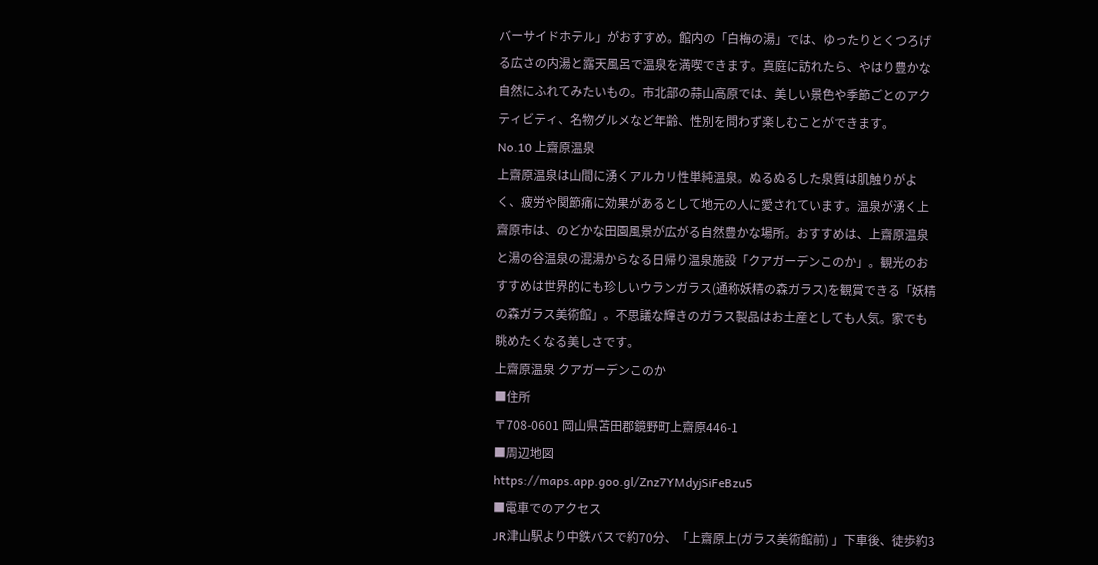バーサイドホテル」がおすすめ。館内の「白梅の湯」では、ゆったりとくつろげる広さの内湯と露天風呂で温泉を満喫できます。真庭に訪れたら、やはり豊かな自然にふれてみたいもの。市北部の蒜山高原では、美しい景色や季節ごとのアクティビティ、名物グルメなど年齢、性別を問わず楽しむことができます。
No.10 上齋原温泉
上齋原温泉は山間に湧くアルカリ性単純温泉。ぬるぬるした泉質は肌触りがよく、疲労や関節痛に効果があるとして地元の人に愛されています。温泉が湧く上齋原市は、のどかな田園風景が広がる自然豊かな場所。おすすめは、上齋原温泉と湯の谷温泉の混湯からなる日帰り温泉施設「クアガーデンこのか」。観光のおすすめは世界的にも珍しいウランガラス(通称妖精の森ガラス)を観賞できる「妖精の森ガラス美術館」。不思議な輝きのガラス製品はお土産としても人気。家でも眺めたくなる美しさです。
上齋原温泉 クアガーデンこのか
■住所
〒708-0601 岡山県苫田郡鏡野町上齋原446-1
■周辺地図
https://maps.app.goo.gl/Znz7YMdyjSiFeBzu5
■電車でのアクセス
JR津山駅より中鉄バスで約70分、「上齋原上(ガラス美術館前) 」下車後、徒歩約3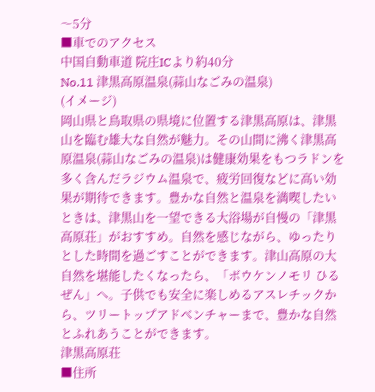〜5分
■車でのアクセス
中国自動車道 院庄ICより約40分
No.11 津黒高原温泉(蒜山なごみの温泉)
(イメージ)
岡山県と鳥取県の県境に位置する津黒高原は、津黒山を臨む雄大な自然が魅力。その山間に沸く津黒高原温泉(蒜山なごみの温泉)は健康効果をもつラドンを多く含んだラジウム温泉で、疲労回復などに高い効果が期待できます。豊かな自然と温泉を満喫したいときは、津黒山を一望できる大浴場が自慢の「津黒高原荘」がおすすめ。自然を感じながら、ゆったりとした時間を過ごすことができます。津山高原の大自然を堪能したくなったら、「ボウケンノモリ ひるぜん」へ。子供でも安全に楽しめるアスレチックから、ツリートップアドベンチャーまで、豊かな自然とふれあうことができます。
津黒高原荘
■住所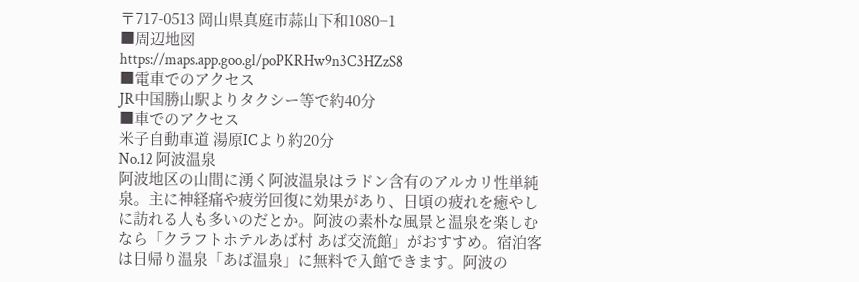〒717-0513 岡山県真庭市蒜山下和1080−1
■周辺地図
https://maps.app.goo.gl/poPKRHw9n3C3HZzS8
■電車でのアクセス
JR中国勝山駅よりタクシー等で約40分
■車でのアクセス
米子自動車道 湯原ICより約20分
No.12 阿波温泉
阿波地区の山間に湧く阿波温泉はラドン含有のアルカリ性単純泉。主に神経痛や疲労回復に効果があり、日頃の疲れを癒やしに訪れる人も多いのだとか。阿波の素朴な風景と温泉を楽しむなら「クラフトホテルあば村 あば交流館」がおすすめ。宿泊客は日帰り温泉「あば温泉」に無料で入館できます。阿波の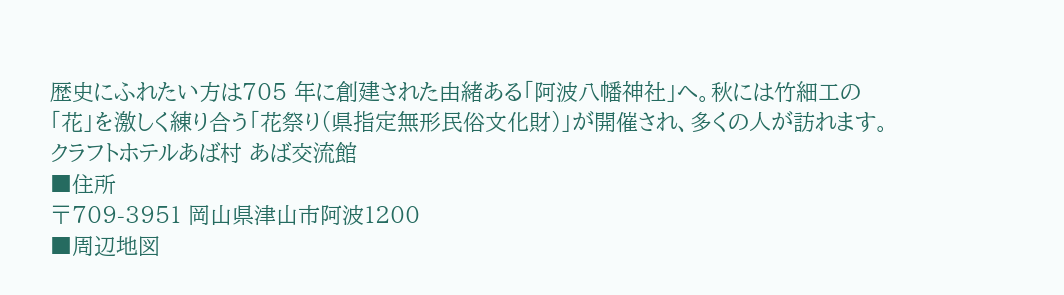歴史にふれたい方は705 年に創建された由緒ある「阿波八幡神社」へ。秋には竹細工の「花」を激しく練り合う「花祭り(県指定無形民俗文化財)」が開催され、多くの人が訪れます。
クラフトホテルあば村 あば交流館
■住所
〒709-3951 岡山県津山市阿波1200
■周辺地図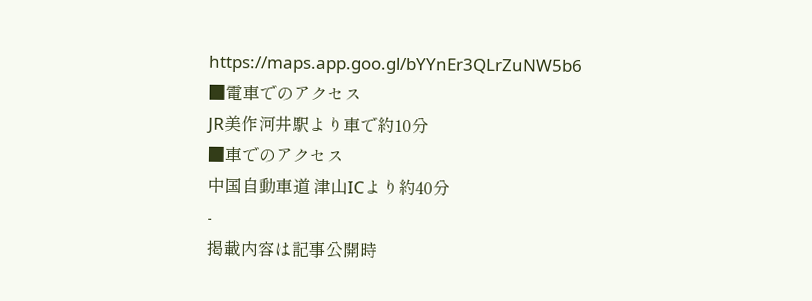https://maps.app.goo.gl/bYYnEr3QLrZuNW5b6
■電車でのアクセス
JR美作河井駅より車で約10分
■車でのアクセス
中国自動車道 津山ICより約40分
-
掲載内容は記事公開時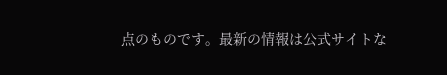点のものです。最新の情報は公式サイトな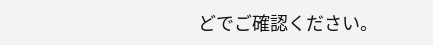どでご確認ください。